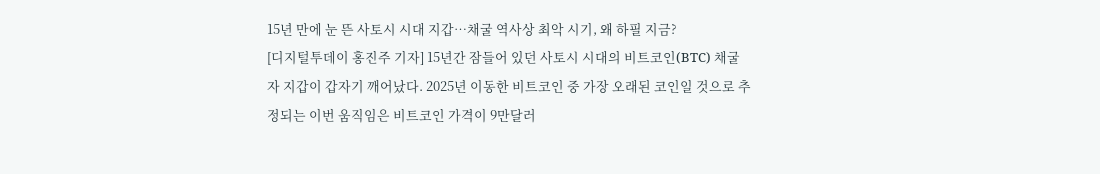15년 만에 눈 뜬 사토시 시대 지갑…채굴 역사상 최악 시기, 왜 하필 지금?
[디지털투데이 홍진주 기자] 15년간 잠들어 있던 사토시 시대의 비트코인(BTC) 채굴자 지갑이 갑자기 깨어났다. 2025년 이동한 비트코인 중 가장 오래된 코인일 것으로 추정되는 이번 움직임은 비트코인 가격이 9만달러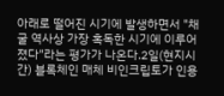아래로 떨어진 시기에 발생하면서 "채굴 역사상 가장 혹독한 시기에 이루어졌다"라는 평가가 나온다.2일(현지시간) 블록체인 매체 비인크립토가 인용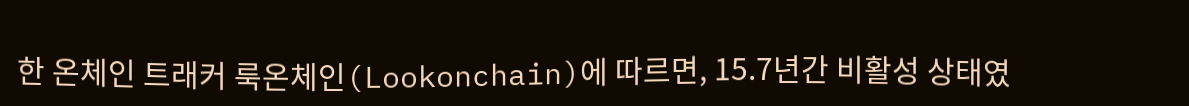한 온체인 트래커 룩온체인(Lookonchain)에 따르면, 15.7년간 비활성 상태였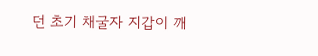던 초기 채굴자 지갑이 깨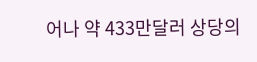어나 약 433만달러 상당의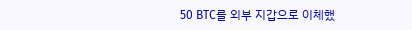50 BTC를 외부 지갑으로 이체했